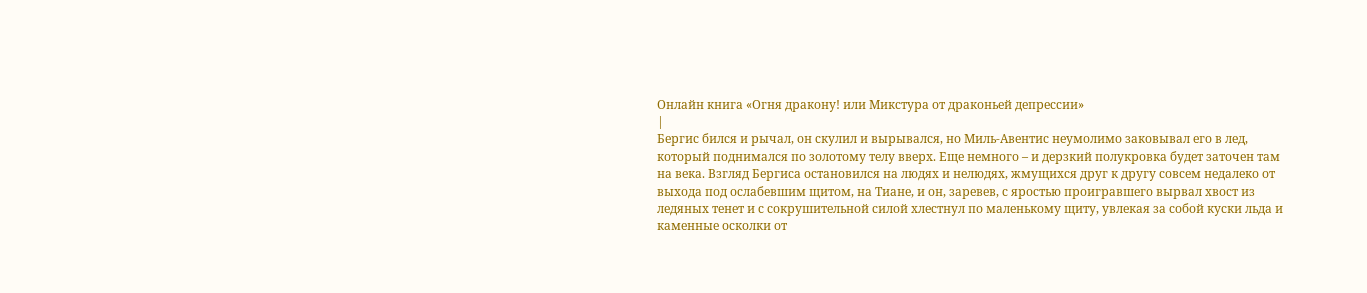Онлайн книга «Огня дракону! или Микстура от драконьей депрессии»
|
Бергис бился и рычал, он скулил и вырывался, но Миль-Авентис неумолимо заковывал его в лед, который поднимался по золотому телу вверх. Еще немного – и дерзкий полукровка будет заточен там на века. Взгляд Бергиса остановился на людях и нелюдях, жмущихся друг к другу совсем недалеко от выхода под ослабевшим щитом, на Тиане, и он, заревев, с яростью проигравшего вырвал хвост из ледяных тенет и с сокрушительной силой хлестнул по маленькому щиту, увлекая за собой куски льда и каменные осколки от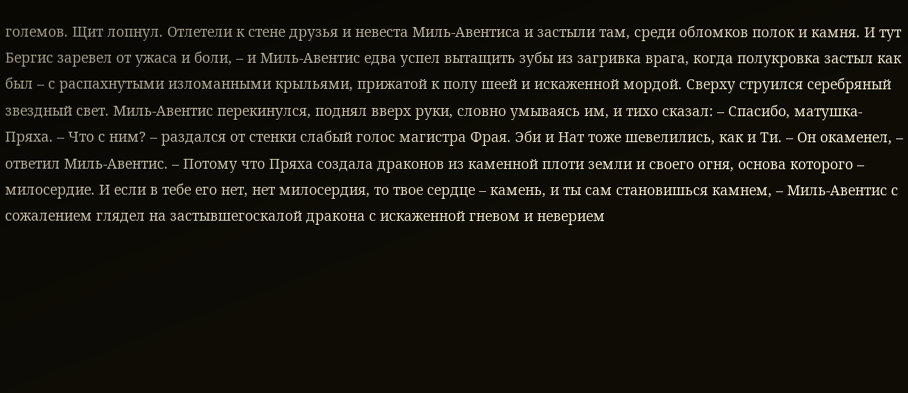големов. Щит лопнул. Отлетели к стене друзья и невеста Миль-Авентиса и застыли там, среди обломков полок и камня. И тут Бергис заревел от ужаса и боли, – и Миль-Авентис едва успел вытащить зубы из загривка врага, когда полукровка застыл как был – с распахнутыми изломанными крыльями, прижатой к полу шеей и искаженной мордой. Сверху струился серебряный звездный свет. Миль-Авентис перекинулся, поднял вверх руки, словно умываясь им, и тихо сказал: – Спасибо, матушка-Пряха. – Что с ним? – раздался от стенки слабый голос магистра Фрая. Эби и Нат тоже шевелились, как и Ти. – Он окаменел, – ответил Миль-Авентис. – Потому что Пряха создала драконов из каменной плоти земли и своего огня, основа которого – милосердие. И если в тебе его нет, нет милосердия, то твое сердце – камень, и ты сам становишься камнем, – Миль-Авентис с сожалением глядел на застывшегоскалой дракона с искаженной гневом и неверием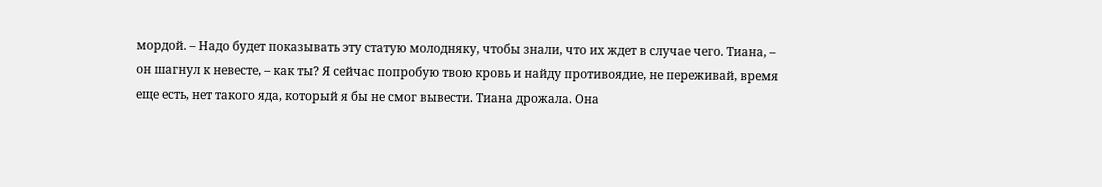мордой. – Надо будет показывать эту статую молодняку, чтобы знали, что их ждет в случае чего. Тиана, – он шагнул к невесте, – как ты? Я сейчас попробую твою кровь и найду противоядие, не переживай, время еще есть, нет такого яда, который я бы не смог вывести. Тиана дрожала. Она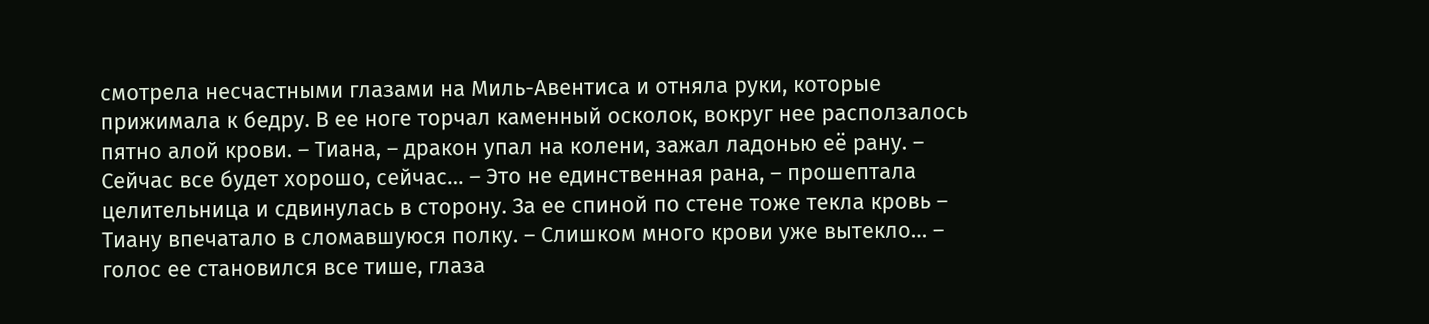смотрела несчастными глазами на Миль-Авентиса и отняла руки, которые прижимала к бедру. В ее ноге торчал каменный осколок, вокруг нее расползалось пятно алой крови. – Тиана, – дракон упал на колени, зажал ладонью её рану. – Сейчас все будет хорошо, сейчас… – Это не единственная рана, – прошептала целительница и сдвинулась в сторону. За ее спиной по стене тоже текла кровь – Тиану впечатало в сломавшуюся полку. – Слишком много крови уже вытекло… – голос ее становился все тише, глаза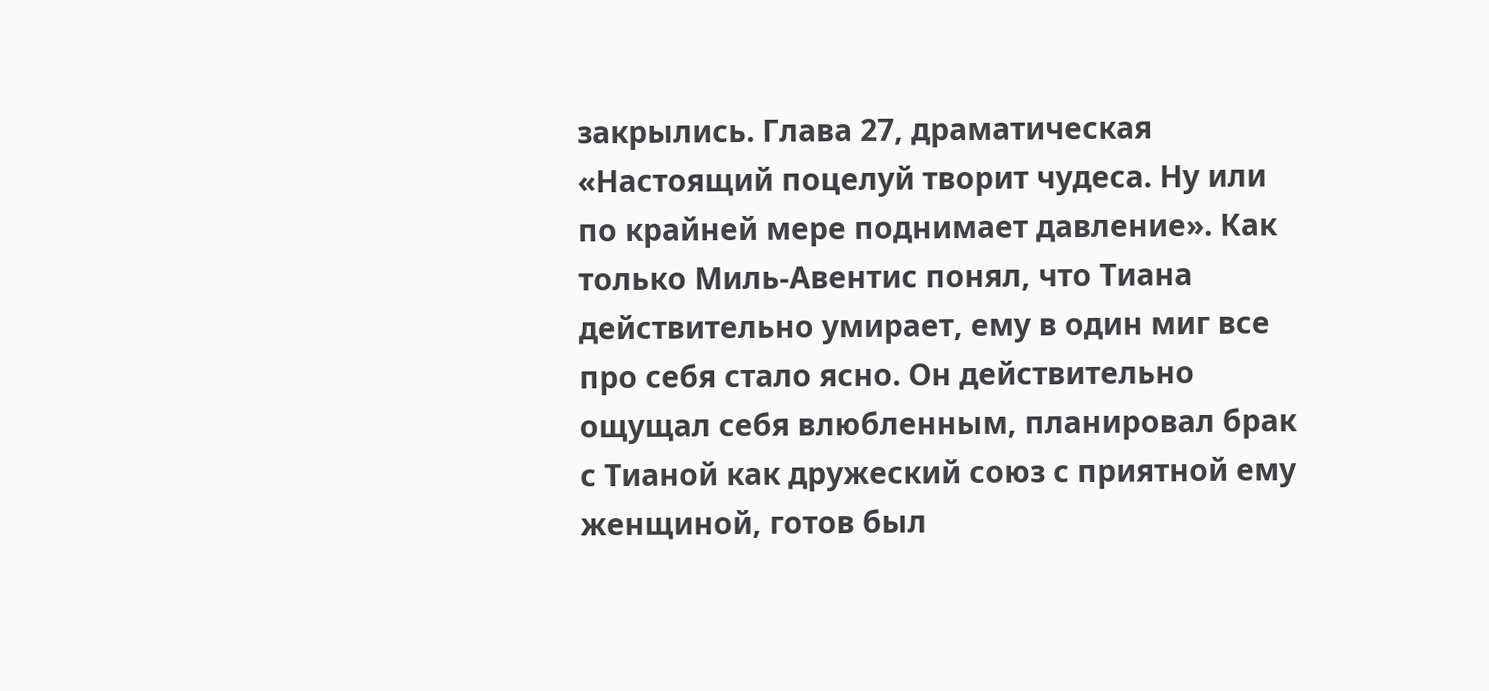закрылись. Глава 27, драматическая «Настоящий поцелуй творит чудеса. Ну или по крайней мере поднимает давление». Как только Миль-Авентис понял, что Тиана действительно умирает, ему в один миг все про себя стало ясно. Он действительно ощущал себя влюбленным, планировал брак с Тианой как дружеский союз с приятной ему женщиной, готов был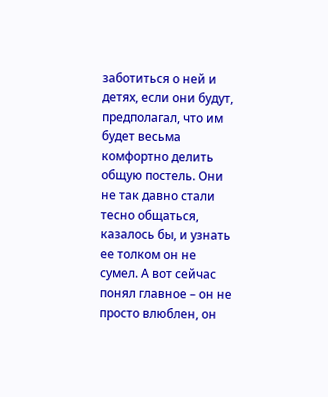заботиться о ней и детях, если они будут, предполагал, что им будет весьма комфортно делить общую постель. Они не так давно стали тесно общаться, казалось бы, и узнать ее толком он не сумел. А вот сейчас понял главное – он не просто влюблен, он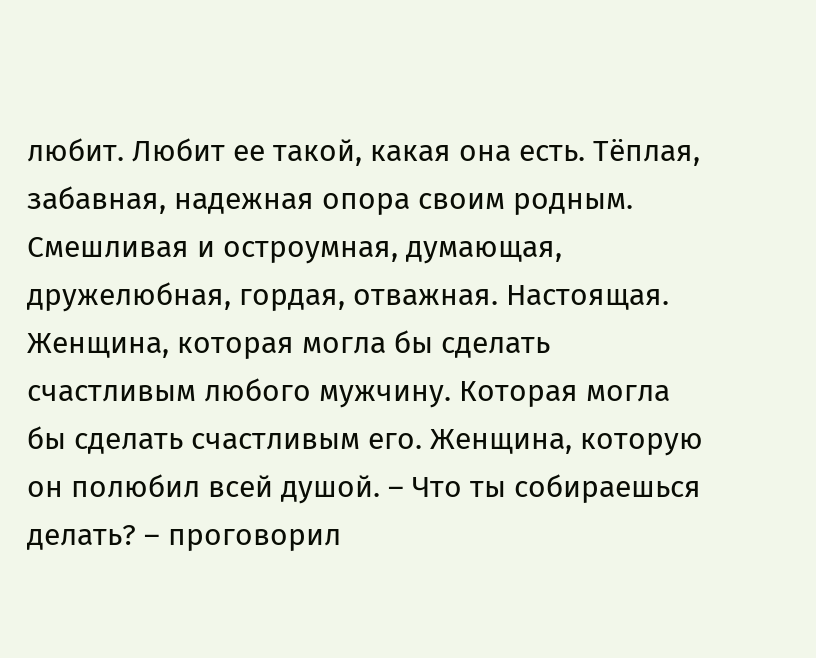любит. Любит ее такой, какая она есть. Тёплая, забавная, надежная опора своим родным. Смешливая и остроумная, думающая, дружелюбная, гордая, отважная. Настоящая. Женщина, которая могла бы сделать счастливым любого мужчину. Которая могла бы сделать счастливым его. Женщина, которую он полюбил всей душой. – Что ты собираешься делать? – проговорил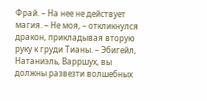Фрай. – На нее не действует магия. – Не моя, – откликнулся дракон, прикладывая вторую руку к груди Тианы. – Эбигейл, Натаниэль, Варршух, вы должны развезти волшебных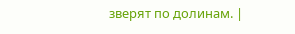зверят по долинам. |